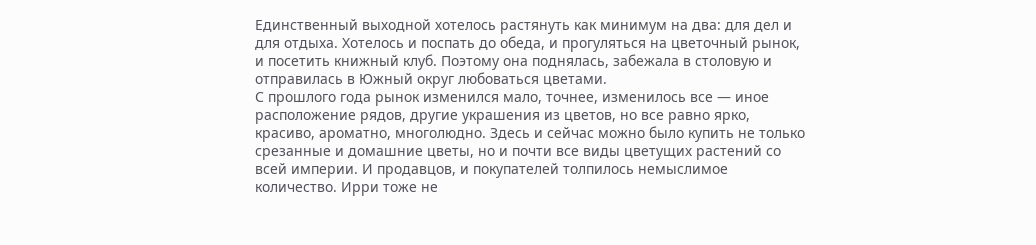Единственный выходной хотелось растянуть как минимум на два: для дел и для отдыха. Хотелось и поспать до обеда, и прогуляться на цветочный рынок, и посетить книжный клуб. Поэтому она поднялась, забежала в столовую и отправилась в Южный округ любоваться цветами.
С прошлого года рынок изменился мало, точнее, изменилось все — иное расположение рядов, другие украшения из цветов, но все равно ярко, красиво, ароматно, многолюдно. Здесь и сейчас можно было купить не только срезанные и домашние цветы, но и почти все виды цветущих растений со всей империи. И продавцов, и покупателей толпилось немыслимое количество. Ирри тоже не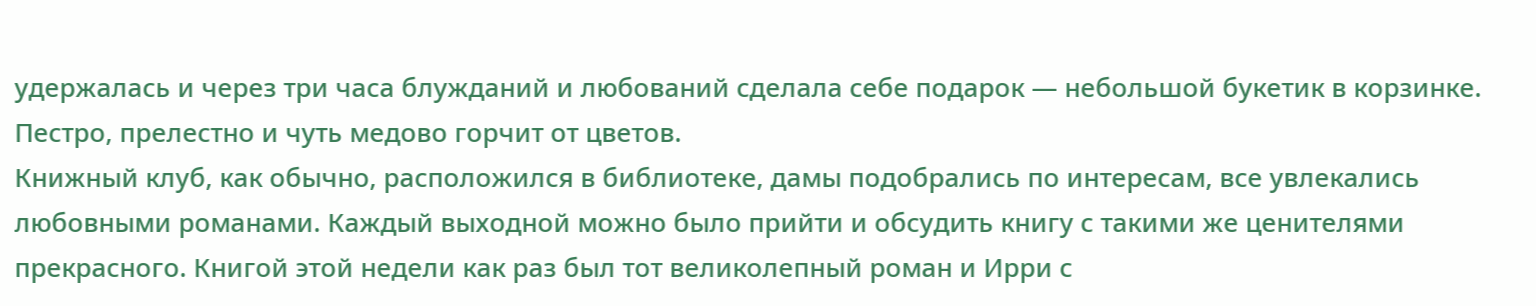удержалась и через три часа блужданий и любований сделала себе подарок — небольшой букетик в корзинке. Пестро, прелестно и чуть медово горчит от цветов.
Книжный клуб, как обычно, расположился в библиотеке, дамы подобрались по интересам, все увлекались любовными романами. Каждый выходной можно было прийти и обсудить книгу с такими же ценителями прекрасного. Книгой этой недели как раз был тот великолепный роман и Ирри с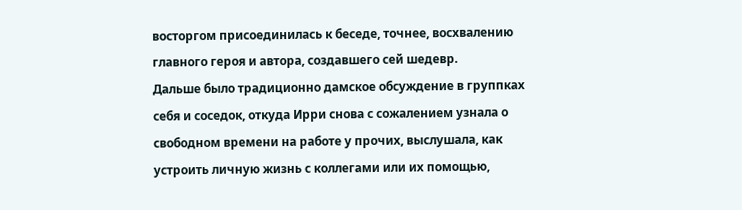восторгом присоединилась к беседе, точнее, восхвалению главного героя и автора, создавшего сей шедевр.
Дальше было традиционно дамское обсуждение в группках себя и соседок, откуда Ирри снова с сожалением узнала о свободном времени на работе у прочих, выслушала, как устроить личную жизнь с коллегами или их помощью,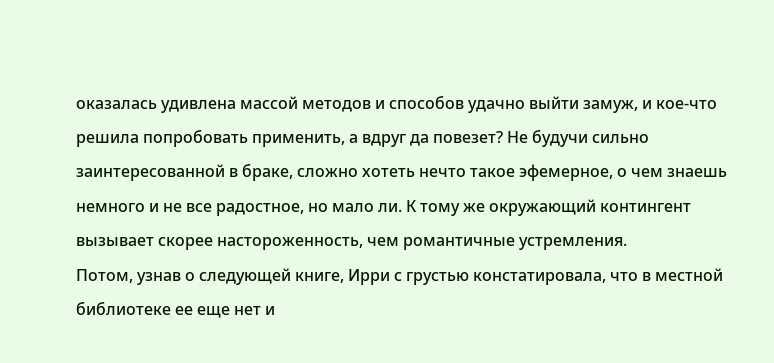оказалась удивлена массой методов и способов удачно выйти замуж, и кое-что решила попробовать применить, а вдруг да повезет? Не будучи сильно заинтересованной в браке, сложно хотеть нечто такое эфемерное, о чем знаешь немного и не все радостное, но мало ли. К тому же окружающий контингент вызывает скорее настороженность, чем романтичные устремления.
Потом, узнав о следующей книге, Ирри с грустью констатировала, что в местной библиотеке ее еще нет и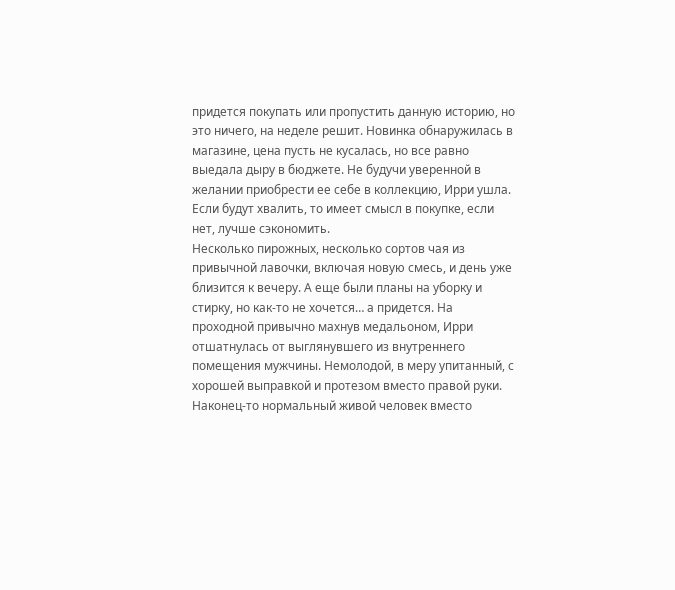придется покупать или пропустить данную историю, но это ничего, на неделе решит. Новинка обнаружилась в магазине, цена пусть не кусалась, но все равно выедала дыру в бюджете. Не будучи уверенной в желании приобрести ее себе в коллекцию, Ирри ушла. Если будут хвалить, то имеет смысл в покупке, если нет, лучше сэкономить.
Несколько пирожных, несколько сортов чая из привычной лавочки, включая новую смесь, и день уже близится к вечеру. А еще были планы на уборку и стирку, но как-то не хочется… а придется. На проходной привычно махнув медальоном, Ирри отшатнулась от выглянувшего из внутреннего помещения мужчины. Немолодой, в меру упитанный, с хорошей выправкой и протезом вместо правой руки. Наконец-то нормальный живой человек вместо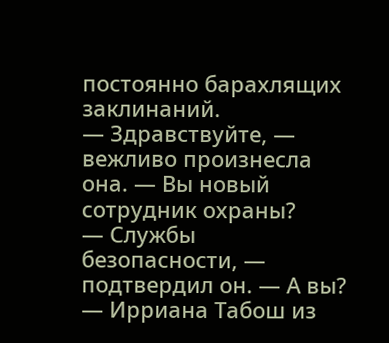постоянно барахлящих заклинаний.
— Здравствуйте, — вежливо произнесла она. — Вы новый сотрудник охраны?
— Службы безопасности, — подтвердил он. — А вы?
— Ирриана Табош из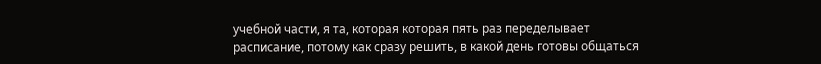учебной части, я та, которая которая пять раз переделывает расписание, потому как сразу решить, в какой день готовы общаться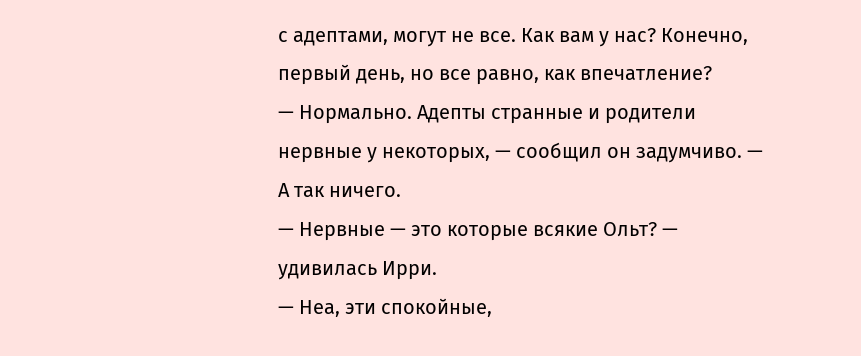с адептами, могут не все. Как вам у нас? Конечно, первый день, но все равно, как впечатление?
— Нормально. Адепты странные и родители нервные у некоторых, — сообщил он задумчиво. — А так ничего.
— Нервные — это которые всякие Ольт? — удивилась Ирри.
— Неа, эти спокойные,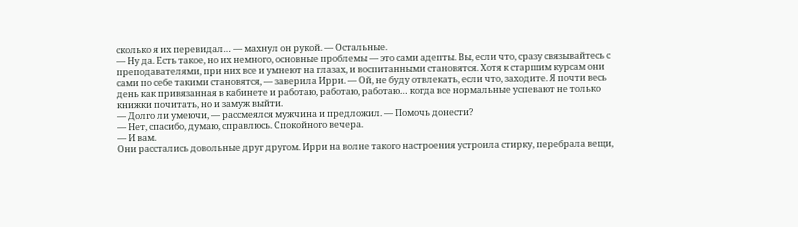сколько я их перевидал… — махнул он рукой. — Остальные.
— Ну да. Есть такое, но их немного, основные проблемы — это сами адепты. Вы, если что, сразу связывайтесь с преподавателями, при них все и умнеют на глазах, и воспитанными становятся. Хотя к старшим курсам они сами по себе такими становятся, — заверила Ирри. — Ой, не буду отвлекать, если что, заходите. Я почти весь день как привязанная в кабинете и работаю, работаю, работаю… когда все нормальные успевают не только книжки почитать, но и замуж выйти.
— Долго ли умеючи, — рассмеялся мужчина и предложил. — Помочь донести?
— Нет, спасибо, думаю, справлюсь. Спокойного вечера.
— И вам.
Они расстались довольные друг другом. Ирри на волне такого настроения устроила стирку, перебрала вещи,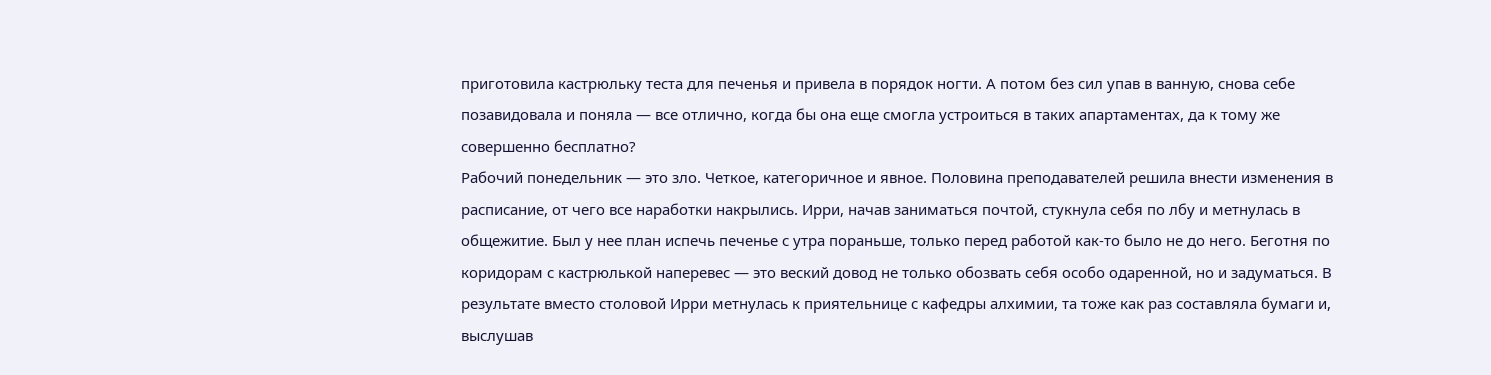приготовила кастрюльку теста для печенья и привела в порядок ногти. А потом без сил упав в ванную, снова себе позавидовала и поняла — все отлично, когда бы она еще смогла устроиться в таких апартаментах, да к тому же совершенно бесплатно?
Рабочий понедельник — это зло. Четкое, категоричное и явное. Половина преподавателей решила внести изменения в расписание, от чего все наработки накрылись. Ирри, начав заниматься почтой, стукнула себя по лбу и метнулась в общежитие. Был у нее план испечь печенье с утра пораньше, только перед работой как-то было не до него. Беготня по коридорам с кастрюлькой наперевес — это веский довод не только обозвать себя особо одаренной, но и задуматься. В результате вместо столовой Ирри метнулась к приятельнице с кафедры алхимии, та тоже как раз составляла бумаги и, выслушав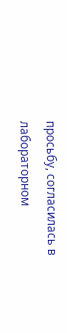просьбу, согласилась в лабораторном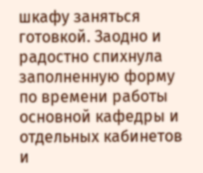шкафу заняться готовкой. Заодно и радостно спихнула заполненную форму по времени работы основной кафедры и отдельных кабинетов и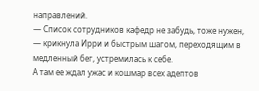направлений.
— Список сотрудников кафедр не забудь, тоже нужен, — крикнула Ирри и быстрым шагом, переходящим в медленный бег, устремилась к себе.
А там ее ждал ужас и кошмар всех адептов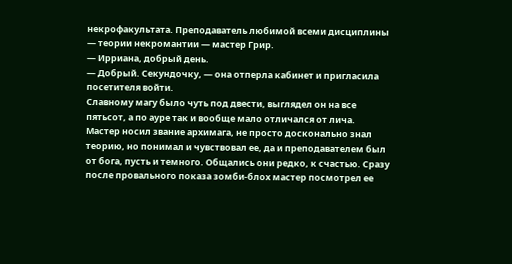некрофакультата. Преподаватель любимой всеми дисциплины — теории некромантии — мастер Грир.
— Ирриана, добрый день.
— Добрый. Секундочку, — она отперла кабинет и пригласила посетителя войти.
Славному магу было чуть под двести, выглядел он на все пятьсот, а по ауре так и вообще мало отличался от лича. Мастер носил звание архимага, не просто досконально знал теорию, но понимал и чувствовал ее, да и преподавателем был от бога, пусть и темного. Общались они редко, к счастью. Сразу после провального показа зомби-блох мастер посмотрел ее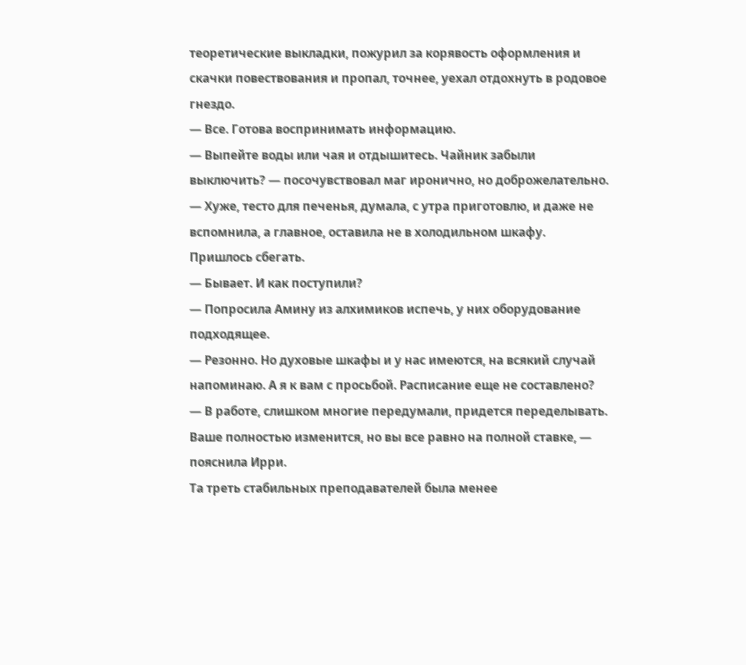теоретические выкладки, пожурил за корявость оформления и скачки повествования и пропал, точнее, уехал отдохнуть в родовое гнездо.
— Все. Готова воспринимать информацию.
— Выпейте воды или чая и отдышитесь. Чайник забыли выключить? — посочувствовал маг иронично, но доброжелательно.
— Хуже, тесто для печенья, думала, с утра приготовлю, и даже не вспомнила, а главное, оставила не в холодильном шкафу. Пришлось сбегать.
— Бывает. И как поступили?
— Попросила Амину из алхимиков испечь, у них оборудование подходящее.
— Резонно. Но духовые шкафы и у нас имеются, на всякий случай напоминаю. А я к вам с просьбой. Расписание еще не составлено?
— В работе, слишком многие передумали, придется переделывать. Ваше полностью изменится, но вы все равно на полной ставке, — пояснила Ирри.
Та треть стабильных преподавателей была менее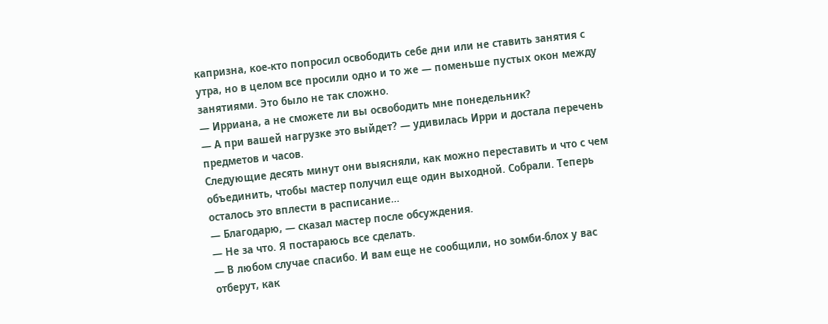капризна, кое-кто попросил освободить себе дни или не ставить занятия с утра, но в целом все просили одно и то же — поменьше пустых окон между занятиями. Это было не так сложно.
— Ирриана, а не сможете ли вы освободить мне понедельник?
— А при вашей нагрузке это выйдет? — удивилась Ирри и достала перечень предметов и часов.
Следующие десять минут они выясняли, как можно переставить и что с чем объединить, чтобы мастер получил еще один выходной. Собрали. Теперь осталось это вплести в расписание…
— Благодарю, — сказал мастер после обсуждения.
— Не за что. Я постараюсь все сделать.
— В любом случае спасибо. И вам еще не сообщили, но зомби-блох у вас отберут, как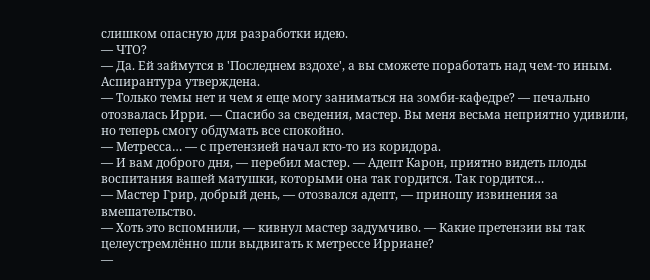слишком опасную для разработки идею.
— ЧТО?
— Да. Ей займутся в 'Последнем вздохе', а вы сможете поработать над чем-то иным. Аспирантура утверждена.
— Только темы нет и чем я еще могу заниматься на зомби-кафедре? — печально отозвалась Ирри. — Спасибо за сведения, мастер. Вы меня весьма неприятно удивили, но теперь смогу обдумать все спокойно.
— Метресса… — с претензией начал кто-то из коридора.
— И вам доброго дня, — перебил мастер. — Адепт Карон, приятно видеть плоды воспитания вашей матушки, которыми она так гордится. Так гордится…
— Мастер Грир, добрый день, — отозвался адепт, — приношу извинения за вмешательство.
— Хоть это вспомнили, — кивнул мастер задумчиво. — Какие претензии вы так целеустремлённо шли выдвигать к метрессе Ирриане?
—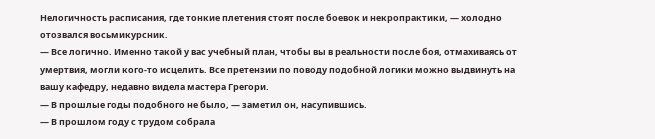Нелогичность расписания, где тонкие плетения стоят после боевок и некропрактики, — холодно отозвался восьмикурсник.
— Все логично. Именно такой у вас учебный план, чтобы вы в реальности после боя, отмахиваясь от умертвия, могли кого-то исцелить. Все претензии по поводу подобной логики можно выдвинуть на вашу кафедру, недавно видела мастера Грегори.
— В прошлые годы подобного не было, — заметил он, насупившись.
— В прошлом году с трудом собрала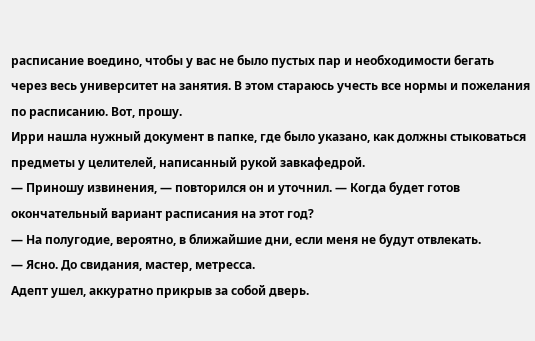расписание воедино, чтобы у вас не было пустых пар и необходимости бегать через весь университет на занятия. В этом стараюсь учесть все нормы и пожелания по расписанию. Вот, прошу.
Ирри нашла нужный документ в папке, где было указано, как должны стыковаться предметы у целителей, написанный рукой завкафедрой.
— Приношу извинения, — повторился он и уточнил. — Когда будет готов окончательный вариант расписания на этот год?
— На полугодие, вероятно, в ближайшие дни, если меня не будут отвлекать.
— Ясно. До свидания, мастер, метресса.
Адепт ушел, аккуратно прикрыв за собой дверь.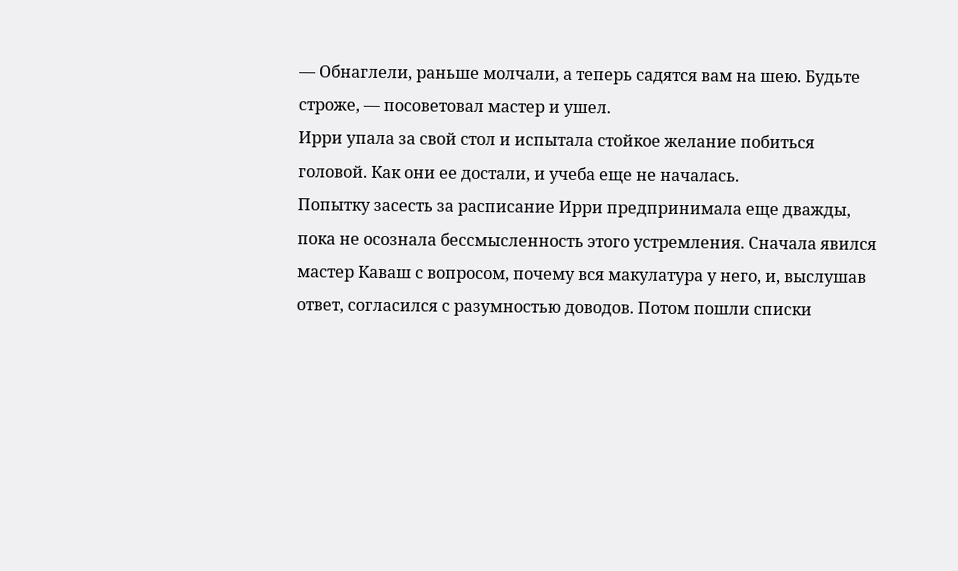— Обнаглели, раньше молчали, а теперь садятся вам на шею. Будьте строже, — посоветовал мастер и ушел.
Ирри упала за свой стол и испытала стойкое желание побиться головой. Как они ее достали, и учеба еще не началась.
Попытку засесть за расписание Ирри предпринимала еще дважды, пока не осознала бессмысленность этого устремления. Сначала явился мастер Каваш с вопросом, почему вся макулатура у него, и, выслушав ответ, согласился с разумностью доводов. Потом пошли списки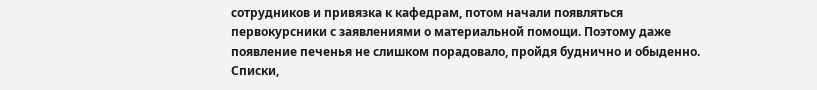сотрудников и привязка к кафедрам, потом начали появляться первокурсники с заявлениями о материальной помощи. Поэтому даже появление печенья не слишком порадовало, пройдя буднично и обыденно. Списки,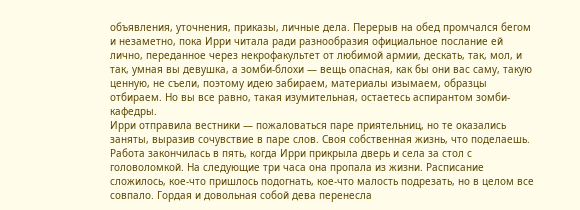объявления, уточнения, приказы, личные дела. Перерыв на обед промчался бегом и незаметно, пока Ирри читала ради разнообразия официальное послание ей лично, переданное через некрофакультет от любимой армии, дескать, так, мол, и так, умная вы девушка, а зомби-блохи — вещь опасная, как бы они вас саму, такую ценную, не съели, поэтому идею забираем, материалы изымаем, образцы отбираем. Но вы все равно, такая изумительная, остаетесь аспирантом зомби-кафедры.
Ирри отправила вестники — пожаловаться паре приятельниц, но те оказались заняты, выразив сочувствие в паре слов. Своя собственная жизнь, что поделаешь.
Работа закончилась в пять, когда Ирри прикрыла дверь и села за стол с головоломкой. На следующие три часа она пропала из жизни. Расписание сложилось, кое-что пришлось подогнать, кое-что малость подрезать, но в целом все совпало. Гордая и довольная собой дева перенесла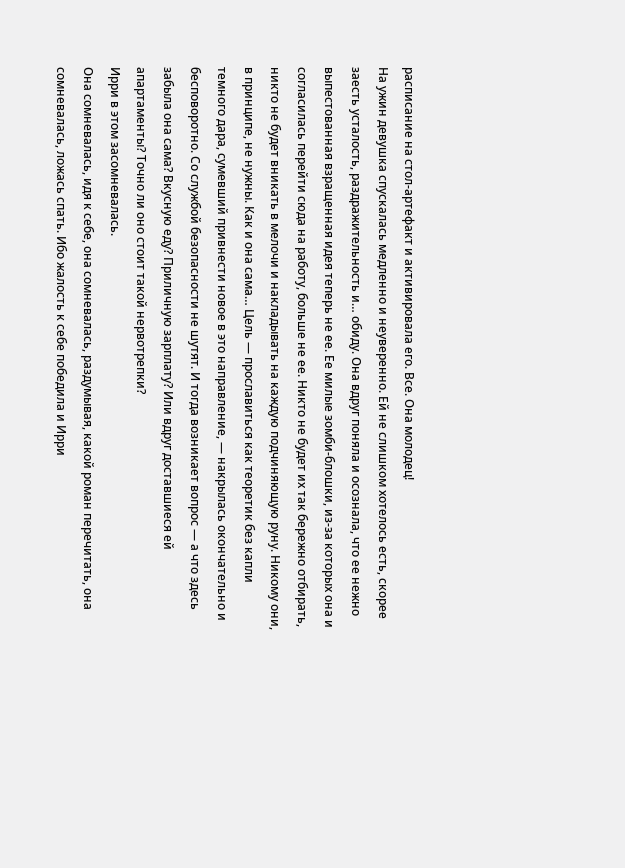расписание на стол-артефакт и активировала его. Все. Она молодец!
На ужин девушка спускалась медленно и неуверенно. Ей не слишком хотелось есть, скорее заесть усталость, раздражительность и… обиду. Она вдруг поняла и осознала, что ее нежно выпестованная взращенная идея теперь не ее. Ее милые зомби-блошки, из-за которых она и согласилась перейти сюда на работу, больше не ее. Никто не будет их так бережно отбирать, никто не будет вникать в мелочи и накладывать на каждую подчиняющую руну. Никому они, в принципе, не нужны. Как и она сама… Цель — прославиться как теоретик без капли темного дара, сумевший привнести новое в это направление, — накрылась окончательно и бесповоротно. Со службой безопасности не шутят. И тогда возникает вопрос — а что здесь забыла она сама? Вкусную еду? Приличную зарплату? Или вдруг доставшиеся ей апартаменты? Точно ли оно стоит такой нервотрепки?
Ирри в этом засомневалась.
Она сомневалась, идя к себе, она сомневалась, раздумывая, какой роман перечитать, она сомневалась, ложась спать. Ибо жалость к себе победила и Ирри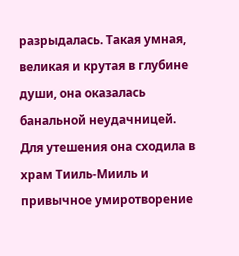разрыдалась. Такая умная, великая и крутая в глубине души, она оказалась банальной неудачницей.
Для утешения она сходила в храм Тииль-Мииль и привычное умиротворение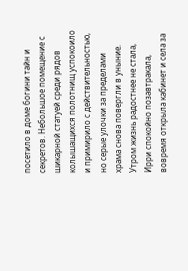посетило в доме богини тайн и секретов. Небольшое помещение с шикарной статуей среди рядов колышащихся полотнищ успокоило и примирило с действительностью, но серые улочки за пределами храма снова повергли в уныние.
Утром жизнь радостнее не стала, Ирри спокойно позавтракала, вовремя открыла кабинет и села за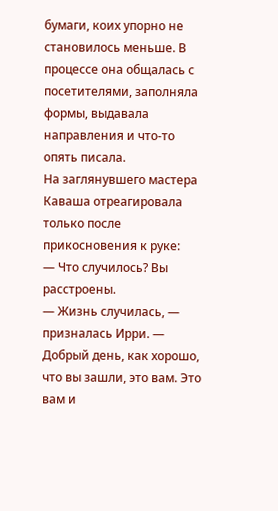бумаги, коих упорно не становилось меньше. В процессе она общалась с посетителями, заполняла формы, выдавала направления и что-то опять писала.
На заглянувшего мастера Каваша отреагировала только после прикосновения к руке:
— Что случилось? Вы расстроены.
— Жизнь случилась, — призналась Ирри. — Добрый день, как хорошо, что вы зашли, это вам. Это вам и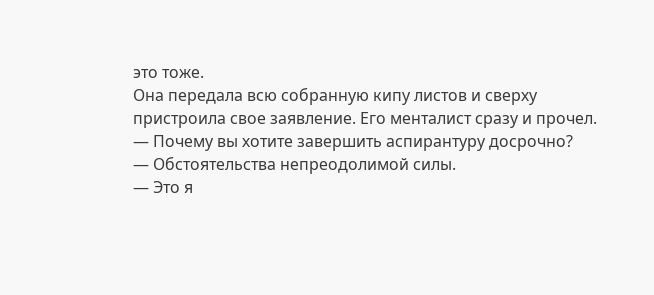это тоже.
Она передала всю собранную кипу листов и сверху пристроила свое заявление. Его менталист сразу и прочел.
— Почему вы хотите завершить аспирантуру досрочно?
— Обстоятельства непреодолимой силы.
— Это я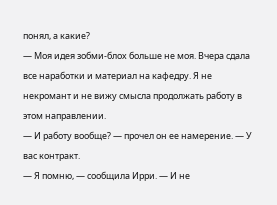понял, а какие?
— Моя идея зобми-блох больше не моя. Вчера сдала все наработки и материал на кафедру. Я не некромант и не вижу смысла продолжать работу в этом направлении.
— И работу вообще? — прочел он ее намерение. — У вас контракт.
— Я помню, — сообщила Ирри. — И не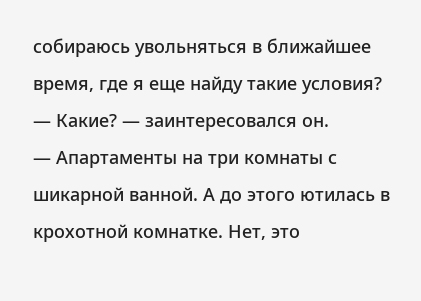собираюсь увольняться в ближайшее время, где я еще найду такие условия?
— Какие? — заинтересовался он.
— Апартаменты на три комнаты с шикарной ванной. А до этого ютилась в крохотной комнатке. Нет, это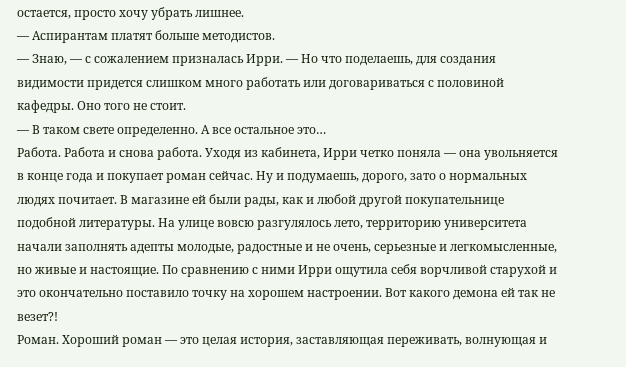остается, просто хочу убрать лишнее.
— Аспирантам платят больше методистов.
— Знаю, — с сожалением призналась Ирри. — Но что поделаешь, для создания видимости придется слишком много работать или договариваться с половиной кафедры. Оно того не стоит.
— В таком свете определенно. А все остальное это…
Работа. Работа и снова работа. Уходя из кабинета, Ирри четко поняла — она увольняется в конце года и покупает роман сейчас. Ну и подумаешь, дорого, зато о нормальных людях почитает. В магазине ей были рады, как и любой другой покупательнице подобной литературы. На улице вовсю разгулялось лето, территорию университета начали заполнять адепты молодые, радостные и не очень, серьезные и легкомысленные, но живые и настоящие. По сравнению с ними Ирри ощутила себя ворчливой старухой и это окончательно поставило точку на хорошем настроении. Вот какого демона ей так не везет?!
Роман. Хороший роман — это целая история, заставляющая переживать, волнующая и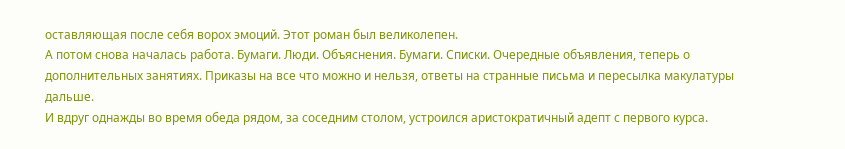оставляющая после себя ворох эмоций. Этот роман был великолепен.
А потом снова началась работа. Бумаги. Люди. Объяснения. Бумаги. Списки. Очередные объявления, теперь о дополнительных занятиях. Приказы на все что можно и нельзя, ответы на странные письма и пересылка макулатуры дальше.
И вдруг однажды во время обеда рядом, за соседним столом, устроился аристократичный адепт с первого курса.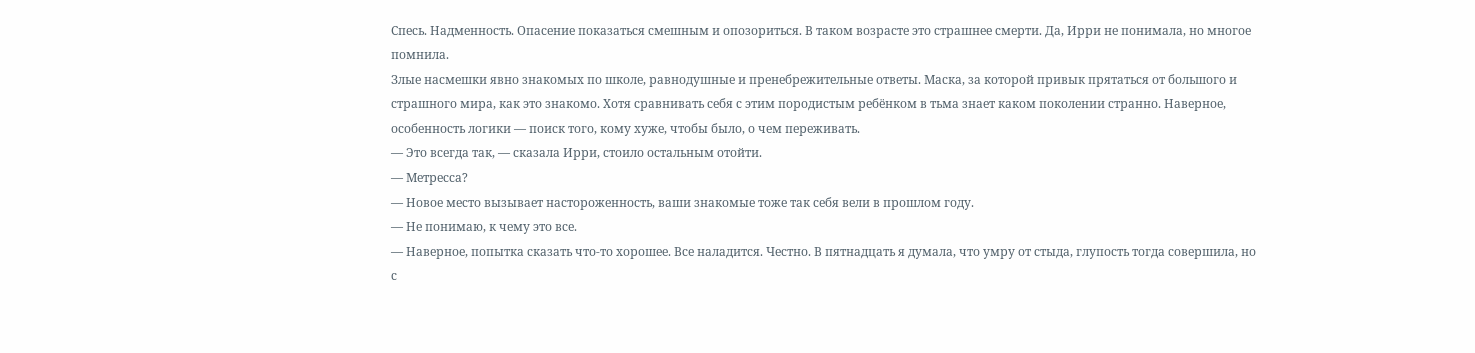Спесь. Надменность. Опасение показаться смешным и опозориться. В таком возрасте это страшнее смерти. Да, Ирри не понимала, но многое помнила.
Злые насмешки явно знакомых по школе, равнодушные и пренебрежительные ответы. Маска, за которой привык прятаться от большого и страшного мира, как это знакомо. Хотя сравнивать себя с этим породистым ребёнком в тьма знает каком поколении странно. Наверное, особенность логики — поиск того, кому хуже, чтобы было, о чем переживать.
— Это всегда так, — сказала Ирри, стоило остальным отойти.
— Метресса?
— Новое место вызывает настороженность, ваши знакомые тоже так себя вели в прошлом году.
— Не понимаю, к чему это все.
— Наверное, попытка сказать что-то хорошее. Все наладится. Честно. В пятнадцать я думала, что умру от стыда, глупость тогда совершила, но с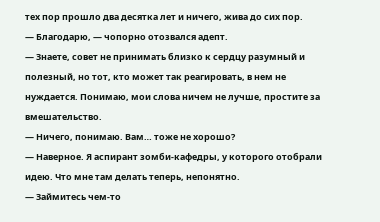тех пор прошло два десятка лет и ничего, жива до сих пор.
— Благодарю, — чопорно отозвался адепт.
— Знаете, совет не принимать близко к сердцу разумный и полезный, но тот, кто может так реагировать, в нем не нуждается. Понимаю, мои слова ничем не лучше, простите за вмешательство.
— Ничего, понимаю. Вам… тоже не хорошо?
— Наверное. Я аспирант зомби-кафедры, у которого отобрали идею. Что мне там делать теперь, непонятно.
— Займитесь чем-то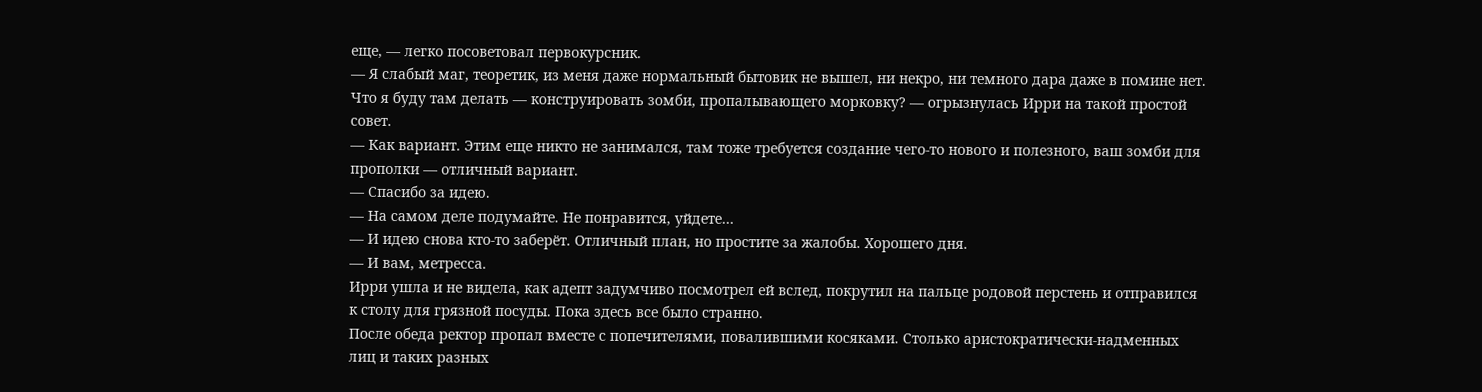еще, — легко посоветовал первокурсник.
— Я слабый маг, теоретик, из меня даже нормальный бытовик не вышел, ни некро, ни темного дара даже в помине нет. Что я буду там делать — конструировать зомби, пропалывающего морковку? — огрызнулась Ирри на такой простой совет.
— Как вариант. Этим еще никто не занимался, там тоже требуется создание чего-то нового и полезного, ваш зомби для прополки — отличный вариант.
— Спасибо за идею.
— На самом деле подумайте. Не понравится, уйдете…
— И идею снова кто-то заберёт. Отличный план, но простите за жалобы. Хорошего дня.
— И вам, метресса.
Ирри ушла и не видела, как адепт задумчиво посмотрел ей вслед, покрутил на пальце родовой перстень и отправился к столу для грязной посуды. Пока здесь все было странно.
После обеда ректор пропал вместе с попечителями, повалившими косяками. Столько аристократически-надменных лиц и таких разных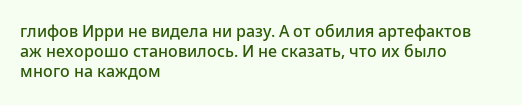глифов Ирри не видела ни разу. А от обилия артефактов аж нехорошо становилось. И не сказать, что их было много на каждом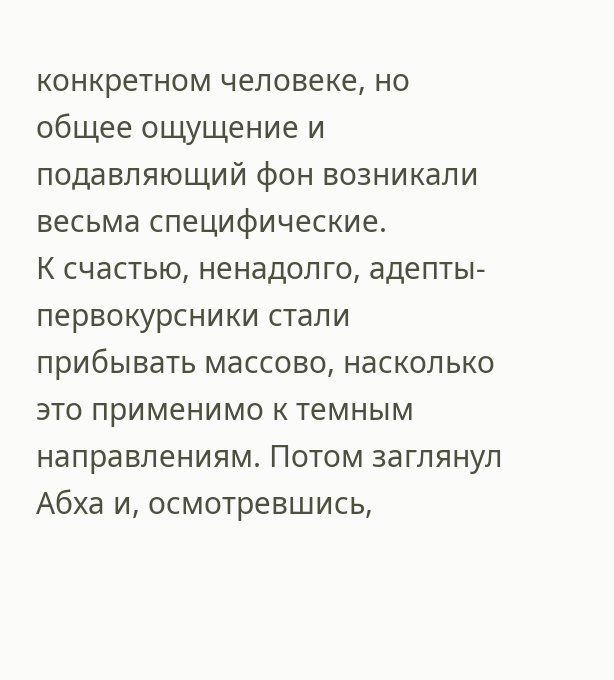конкретном человеке, но общее ощущение и подавляющий фон возникали весьма специфические.
К счастью, ненадолго, адепты-первокурсники стали прибывать массово, насколько это применимо к темным направлениям. Потом заглянул Абха и, осмотревшись,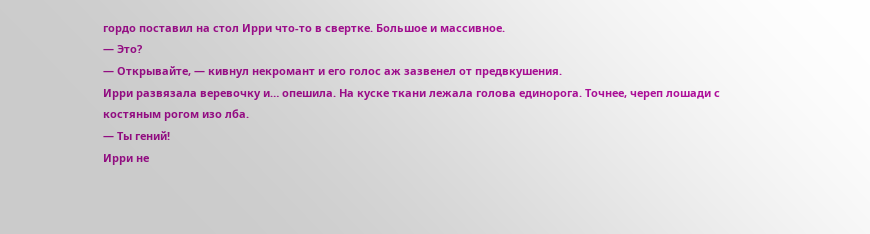гордо поставил на стол Ирри что-то в свертке. Большое и массивное.
— Это?
— Открывайте, — кивнул некромант и его голос аж зазвенел от предвкушения.
Ирри развязала веревочку и… опешила. На куске ткани лежала голова единорога. Точнее, череп лошади с костяным рогом изо лба.
— Ты гений!
Ирри не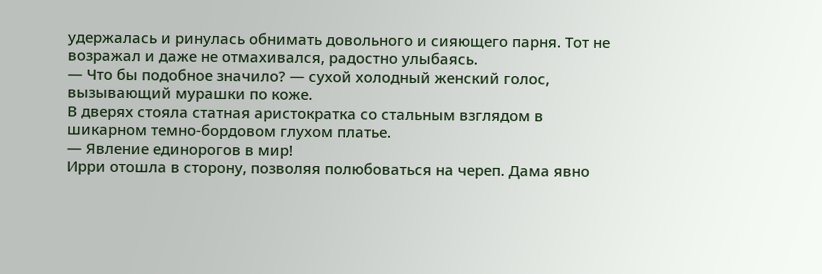удержалась и ринулась обнимать довольного и сияющего парня. Тот не возражал и даже не отмахивался, радостно улыбаясь.
— Что бы подобное значило? — сухой холодный женский голос, вызывающий мурашки по коже.
В дверях стояла статная аристократка со стальным взглядом в шикарном темно-бордовом глухом платье.
— Явление единорогов в мир!
Ирри отошла в сторону, позволяя полюбоваться на череп. Дама явно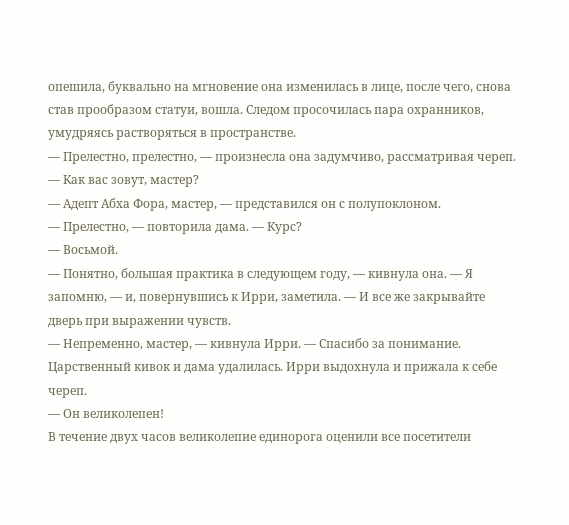опешила, буквально на мгновение она изменилась в лице, после чего, снова став прообразом статуи, вошла. Следом просочилась пара охранников, умудряясь растворяться в пространстве.
— Прелестно, прелестно, — произнесла она задумчиво, рассматривая череп. — Как вас зовут, мастер?
— Адепт Абха Фора, мастер, — представился он с полупоклоном.
— Прелестно, — повторила дама. — Курс?
— Восьмой.
— Понятно, большая практика в следующем году, — кивнула она. — Я запомню, — и, повернувшись к Ирри, заметила. — И все же закрывайте дверь при выражении чувств.
— Непременно, мастер, — кивнула Ирри. — Спасибо за понимание.
Царственный кивок и дама удалилась. Ирри выдохнула и прижала к себе череп.
— Он великолепен!
В течение двух часов великолепие единорога оценили все посетители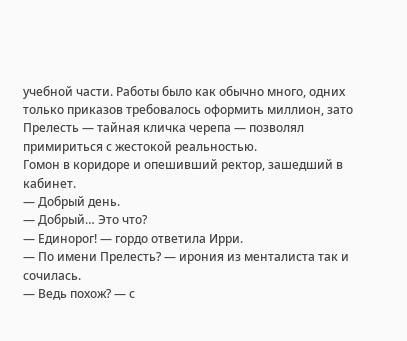учебной части. Работы было как обычно много, одних только приказов требовалось оформить миллион, зато Прелесть — тайная кличка черепа — позволял примириться с жестокой реальностью.
Гомон в коридоре и опешивший ректор, зашедший в кабинет.
— Добрый день.
— Добрый… Это что?
— Единорог! — гордо ответила Ирри.
— По имени Прелесть? — ирония из менталиста так и сочилась.
— Ведь похож? — с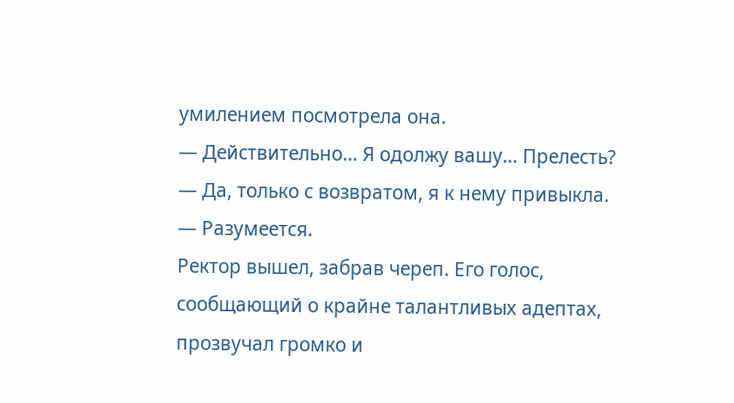умилением посмотрела она.
— Действительно… Я одолжу вашу… Прелесть?
— Да, только с возвратом, я к нему привыкла.
— Разумеется.
Ректор вышел, забрав череп. Его голос, сообщающий о крайне талантливых адептах, прозвучал громко и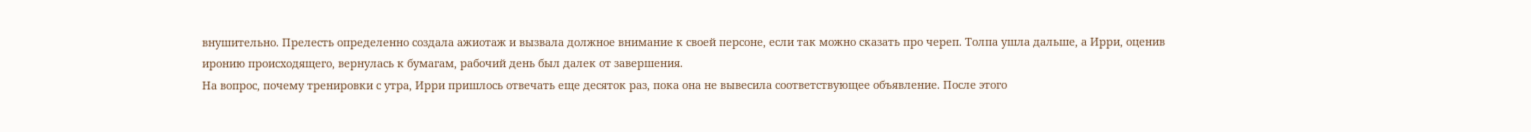внушительно. Прелесть определенно создала ажиотаж и вызвала должное внимание к своей персоне, если так можно сказать про череп. Толпа ушла дальше, а Ирри, оценив иронию происходящего, вернулась к бумагам, рабочий день был далек от завершения.
На вопрос, почему тренировки с утра, Ирри пришлось отвечать еще десяток раз, пока она не вывесила соответствующее объявление. После этого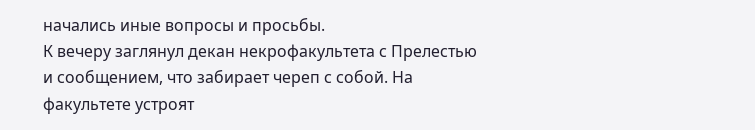начались иные вопросы и просьбы.
К вечеру заглянул декан некрофакультета с Прелестью и сообщением, что забирает череп с собой. На факультете устроят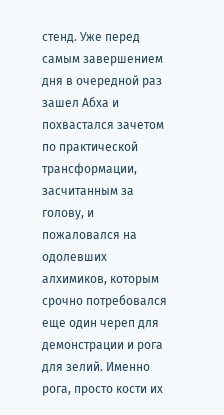стенд. Уже перед самым завершением дня в очередной раз зашел Абха и похвастался зачетом по практической трансформации, засчитанным за голову, и пожаловался на одолевших алхимиков, которым срочно потребовался еще один череп для демонстрации и рога для зелий. Именно рога, просто кости их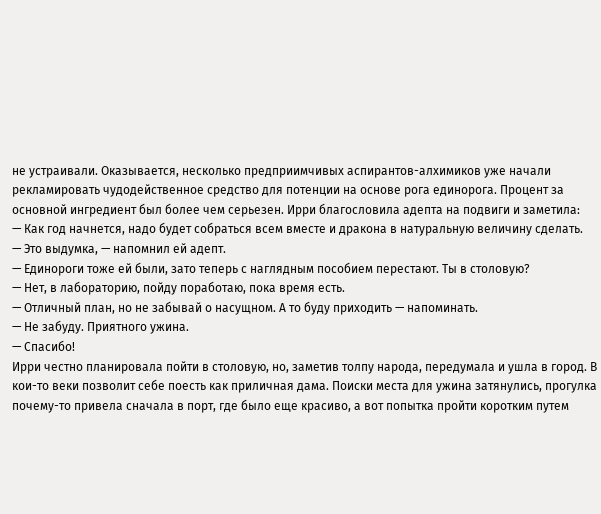не устраивали. Оказывается, несколько предприимчивых аспирантов-алхимиков уже начали рекламировать чудодейственное средство для потенции на основе рога единорога. Процент за основной ингредиент был более чем серьезен. Ирри благословила адепта на подвиги и заметила:
— Как год начнется, надо будет собраться всем вместе и дракона в натуральную величину сделать.
— Это выдумка, — напомнил ей адепт.
— Единороги тоже ей были, зато теперь с наглядным пособием перестают. Ты в столовую?
— Нет, в лабораторию, пойду поработаю, пока время есть.
— Отличный план, но не забывай о насущном. А то буду приходить — напоминать.
— Не забуду. Приятного ужина.
— Спасибо!
Ирри честно планировала пойти в столовую, но, заметив толпу народа, передумала и ушла в город. В кои-то веки позволит себе поесть как приличная дама. Поиски места для ужина затянулись, прогулка почему-то привела сначала в порт, где было еще красиво, а вот попытка пройти коротким путем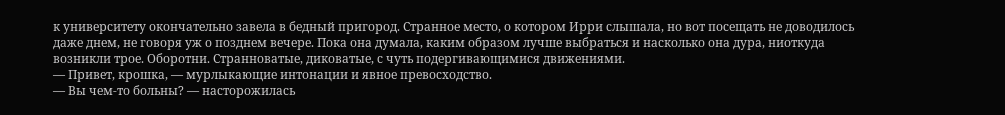к университету окончательно завела в бедный пригород. Странное место, о котором Ирри слышала, но вот посещать не доводилось даже днем, не говоря уж о позднем вечере. Пока она думала, каким образом лучше выбраться и насколько она дура, ниоткуда возникли трое. Оборотни. Странноватые, диковатые, с чуть подергивающимися движениями.
— Привет, крошка, — мурлыкающие интонации и явное превосходство.
— Вы чем-то больны? — насторожилась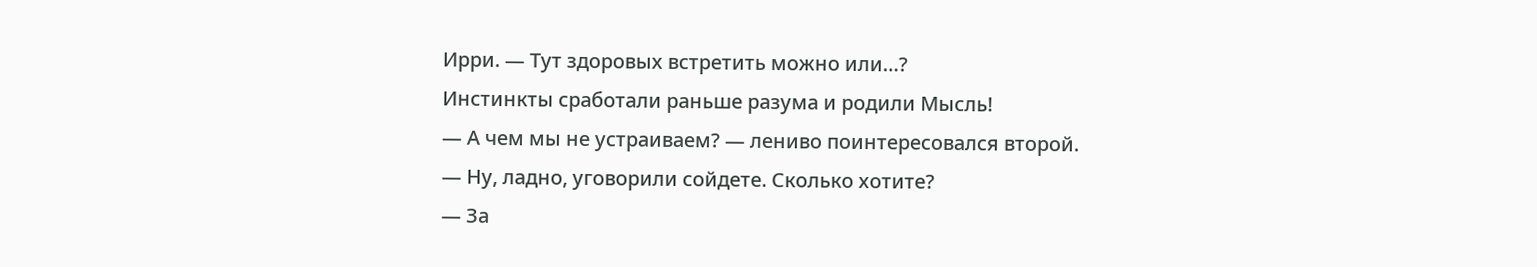Ирри. — Тут здоровых встретить можно или…?
Инстинкты сработали раньше разума и родили Мысль!
— А чем мы не устраиваем? — лениво поинтересовался второй.
— Ну, ладно, уговорили сойдете. Сколько хотите?
— За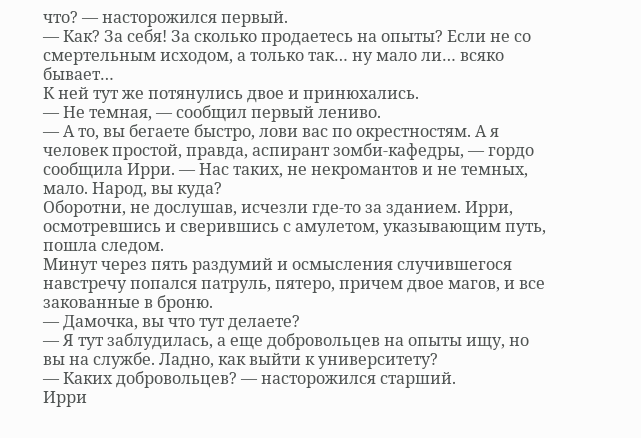что? — насторожился первый.
— Как? За себя! За сколько продаетесь на опыты? Если не со смертельным исходом, а только так… ну мало ли… всяко бывает…
К ней тут же потянулись двое и принюхались.
— Не темная, — сообщил первый лениво.
— А то, вы бегаете быстро, лови вас по окрестностям. А я человек простой, правда, аспирант зомби-кафедры, — гордо сообщила Ирри. — Нас таких, не некромантов и не темных, мало. Народ, вы куда?
Оборотни, не дослушав, исчезли где-то за зданием. Ирри, осмотревшись и сверившись с амулетом, указывающим путь, пошла следом.
Минут через пять раздумий и осмысления случившегося навстречу попался патруль, пятеро, причем двое магов, и все закованные в броню.
— Дамочка, вы что тут делаете?
— Я тут заблудилась, а еще добровольцев на опыты ищу, но вы на службе. Ладно, как выйти к университету?
— Каких добровольцев? — насторожился старший.
Ирри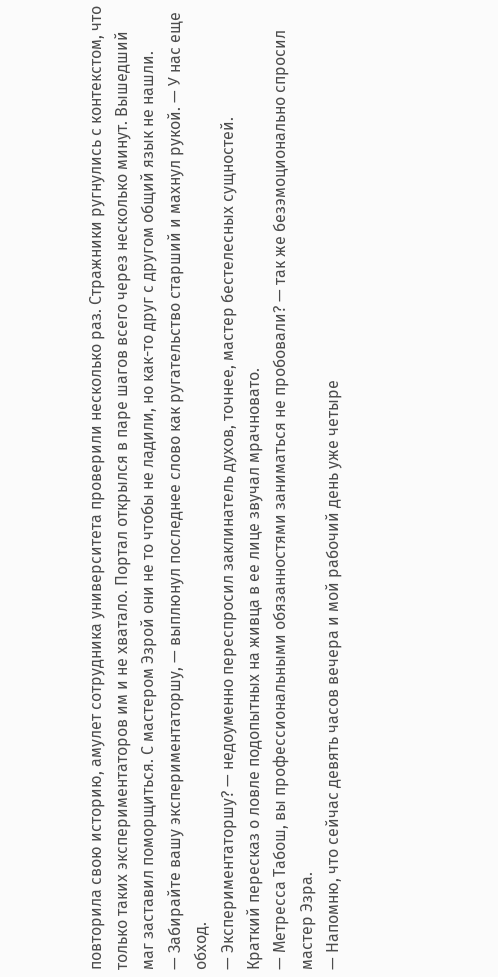повторила свою историю, амулет сотрудника университета проверили несколько раз. Стражники ругнулись с контекстом, что только таких экспериментаторов им и не хватало. Портал открылся в паре шагов всего через несколько минут. Вышедший маг заставил поморщиться. С мастером Эзрой они не то чтобы не ладили, но как-то друг с другом общий язык не нашли.
— Забирайте вашу экспериментаторшу, — выплюнул последнее слово как ругательство старший и махнул рукой. — У нас еще обход.
— Экспериментаторшу? — недоуменно переспросил заклинатель духов, точнее, мастер бестелесных сущностей.
Краткий пересказ о ловле подопытных на живца в ее лице звучал мрачновато.
— Метресса Табош, вы профессиональными обязанностями заниматься не пробовали? — так же безэмоционально спросил мастер Эзра.
— Напомню, что сейчас девять часов вечера и мой рабочий день уже четыре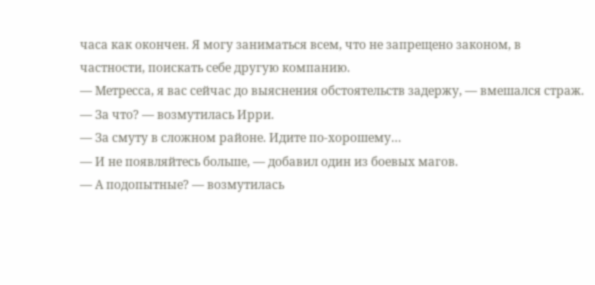часа как окончен. Я могу заниматься всем, что не запрещено законом, в частности, поискать себе другую компанию.
— Метресса, я вас сейчас до выяснения обстоятельств задержу, — вмешался страж.
— За что? — возмутилась Ирри.
— За смуту в сложном районе. Идите по-хорошему…
— И не появляйтесь больше, — добавил один из боевых магов.
— А подопытные? — возмутилась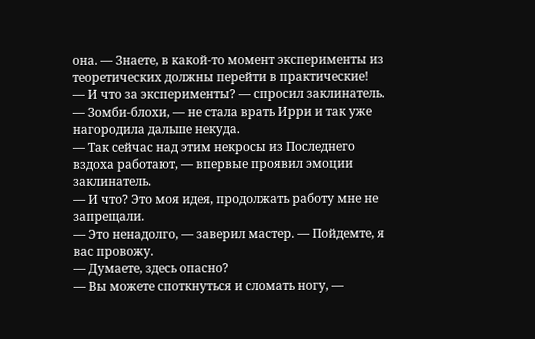она. — Знаете, в какой-то момент эксперименты из теоретических должны перейти в практические!
— И что за эксперименты? — спросил заклинатель.
— Зомби-блохи, — не стала врать Ирри и так уже нагородила дальше некуда.
— Так сейчас над этим некросы из Последнего вздоха работают, — впервые проявил эмоции заклинатель.
— И что? Это моя идея, продолжать работу мне не запрещали.
— Это ненадолго, — заверил мастер. — Пойдемте, я вас провожу.
— Думаете, здесь опасно?
— Вы можете споткнуться и сломать ногу, —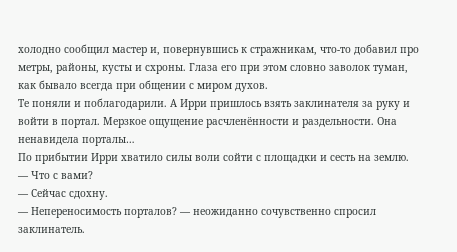холодно сообщил мастер и, повернувшись к стражникам, что-то добавил про метры, районы, кусты и схроны. Глаза его при этом словно заволок туман, как бывало всегда при общении с миром духов.
Те поняли и поблагодарили. А Ирри пришлось взять заклинателя за руку и войти в портал. Мерзкое ощущение расчленённости и раздельности. Она ненавидела порталы…
По прибытии Ирри хватило силы воли сойти с площадки и сесть на землю.
— Что с вами?
— Сейчас сдохну.
— Непереносимость порталов? — неожиданно сочувственно спросил заклинатель.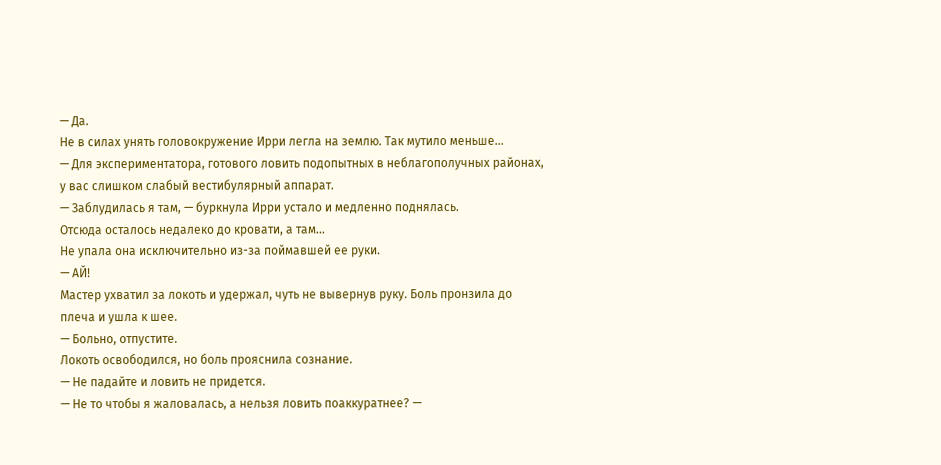— Да.
Не в силах унять головокружение Ирри легла на землю. Так мутило меньше…
— Для экспериментатора, готового ловить подопытных в неблагополучных районах, у вас слишком слабый вестибулярный аппарат.
— Заблудилась я там, — буркнула Ирри устало и медленно поднялась.
Отсюда осталось недалеко до кровати, а там…
Не упала она исключительно из-за поймавшей ее руки.
— АЙ!
Мастер ухватил за локоть и удержал, чуть не вывернув руку. Боль пронзила до плеча и ушла к шее.
— Больно, отпустите.
Локоть освободился, но боль прояснила сознание.
— Не падайте и ловить не придется.
— Не то чтобы я жаловалась, а нельзя ловить поаккуратнее? —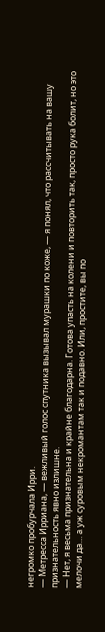негромко пробурчала Ирри.
— Метресса Ирриана, — вежливый голос спутника вызывал мурашки по коже, — я понял, что рассчитывать на вашу признательность явно излишне.
— Нет, я весьма признательна и крайне благодарна. Готова упасть на колени и повторить так, просто рука болит, но это мелочи да… а уж суровым некромантам так и подавно. Или, простите, вы по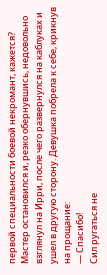первой специальности боевой некромант, кажется?
Мастер остановился и, резко обернувшись, недовольно взглянул на Ирри, после чего развернулся на каблуках и ушел в другую сторону. Девушка побрела к себе, крикнув на прощание:
— Спасибо!
Сил ругаться не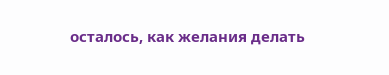осталось, как желания делать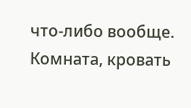что-либо вообще.
Комната, кровать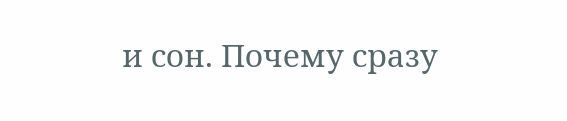и сон. Почему сразу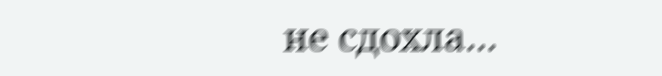не сдохла…